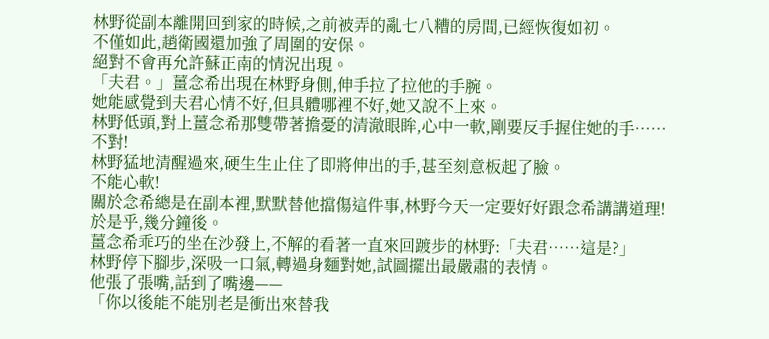林野從副本離開回到家的時候,之前被弄的亂七八糟的房間,已經恢復如初。
不僅如此,趙衛國還加強了周圍的安保。
絕對不會再允許蘇正南的情況出現。
「夫君。」薑念希出現在林野身側,伸手拉了拉他的手腕。
她能感覺到夫君心情不好,但具體哪裡不好,她又說不上來。
林野低頭,對上薑念希那雙帶著擔憂的清澈眼眸,心中一軟,剛要反手握住她的手……
不對!
林野猛地清醒過來,硬生生止住了即將伸出的手,甚至刻意板起了臉。
不能心軟!
關於念希總是在副本裡,默默替他擋傷這件事,林野今天一定要好好跟念希講講道理!
於是乎,幾分鐘後。
薑念希乖巧的坐在沙發上,不解的看著一直來回踱步的林野:「夫君……這是?」
林野停下腳步,深吸一口氣,轉過身麵對她,試圖擺出最嚴肅的表情。
他張了張嘴,話到了嘴邊——
「你以後能不能別老是衝出來替我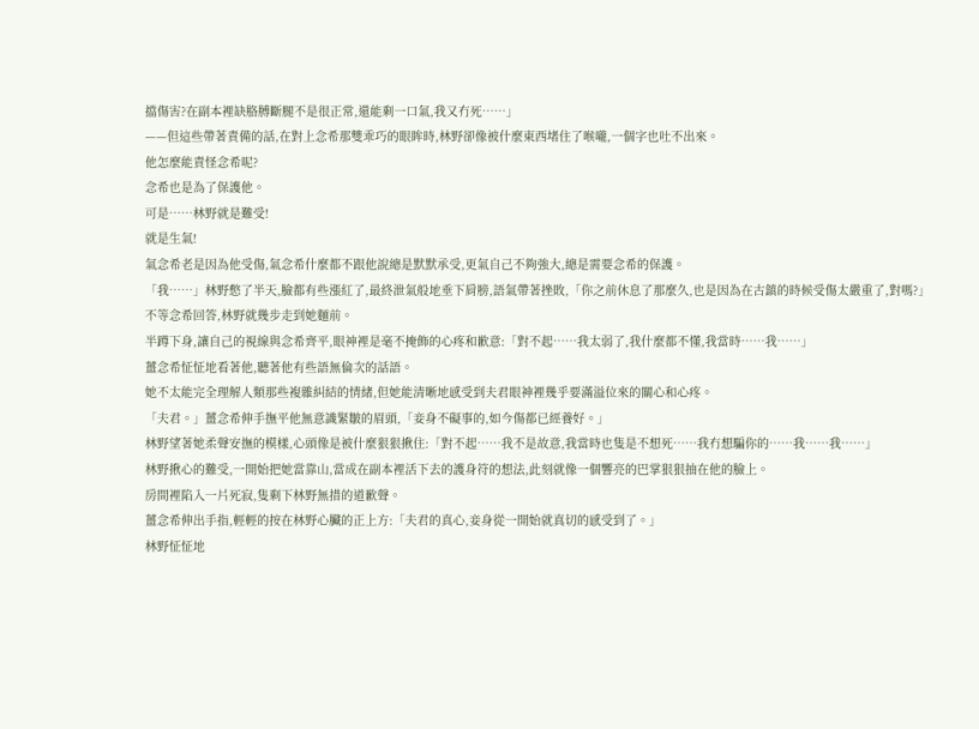擋傷害?在副本裡缺胳膊斷腿不是很正常,還能剩一口氣,我又冇死……」
——但這些帶著責備的話,在對上念希那雙乖巧的眼眸時,林野卻像被什麼東西堵住了喉嚨,一個字也吐不出來。
他怎麼能責怪念希呢?
念希也是為了保護他。
可是……林野就是難受!
就是生氣!
氣念希老是因為他受傷,氣念希什麼都不跟他說總是默默承受,更氣自己不夠強大,總是需要念希的保護。
「我……」林野憋了半天,臉都有些漲紅了,最終泄氣般地垂下肩膀,語氣帶著挫敗,「你之前休息了那麼久,也是因為在古鎮的時候受傷太嚴重了,對嗎?」
不等念希回答,林野就幾步走到她麵前。
半蹲下身,讓自己的視線與念希齊平,眼神裡是毫不掩飾的心疼和歉意:「對不起……我太弱了,我什麼都不懂,我當時……我……」
薑念希怔怔地看著他,聽著他有些語無倫次的話語。
她不太能完全理解人類那些複雜糾結的情緒,但她能清晰地感受到夫君眼神裡幾乎要滿溢位來的關心和心疼。
「夫君。」薑念希伸手撫平他無意識緊皺的眉頭,「妾身不礙事的,如今傷都已經養好。」
林野望著她柔聲安撫的模樣,心頭像是被什麼狠狠揪住:「對不起……我不是故意,我當時也隻是不想死……我冇想騙你的……我……我……」
林野揪心的難受,一開始把她當靠山,當成在副本裡活下去的護身符的想法,此刻就像一個響亮的巴掌狠狠抽在他的臉上。
房間裡陷入一片死寂,隻剩下林野無措的道歉聲。
薑念希伸出手指,輕輕的按在林野心臟的正上方:「夫君的真心,妾身從一開始就真切的感受到了。」
林野怔怔地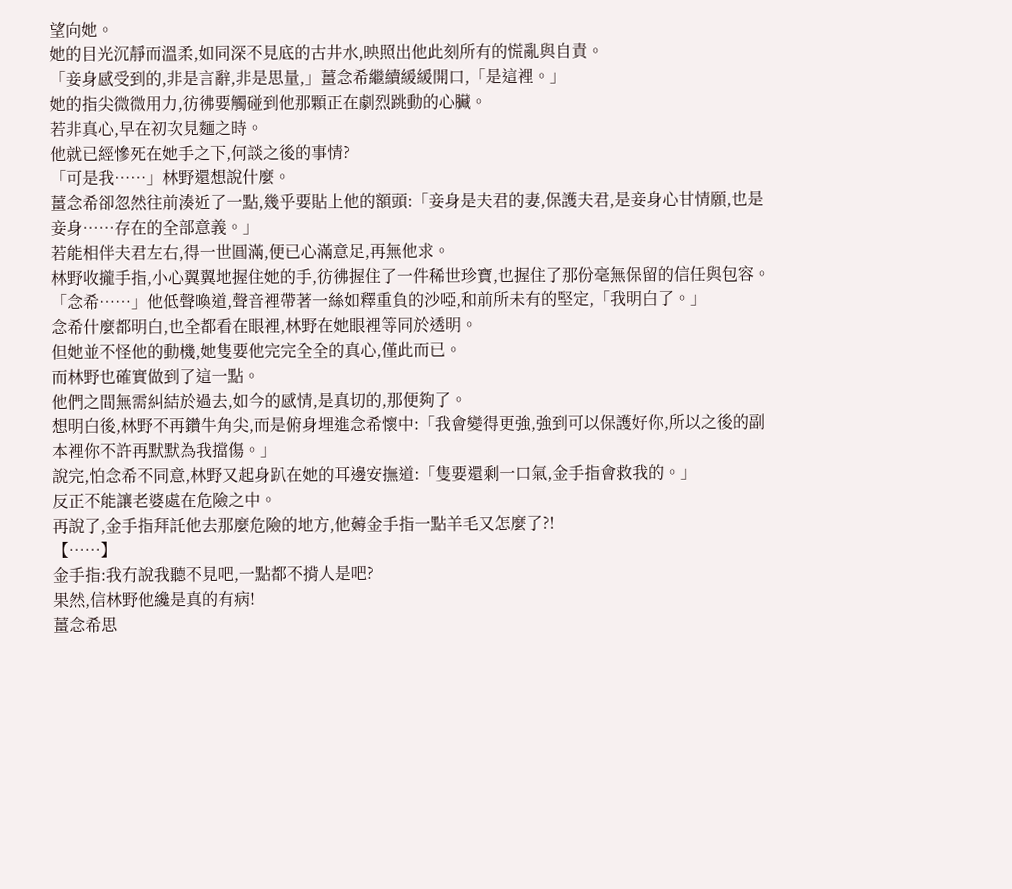望向她。
她的目光沉靜而溫柔,如同深不見底的古井水,映照出他此刻所有的慌亂與自責。
「妾身感受到的,非是言辭,非是思量,」薑念希繼續緩緩開口,「是這裡。」
她的指尖微微用力,彷彿要觸碰到他那顆正在劇烈跳動的心臟。
若非真心,早在初次見麵之時。
他就已經慘死在她手之下,何談之後的事情?
「可是我……」林野還想說什麼。
薑念希卻忽然往前湊近了一點,幾乎要貼上他的額頭:「妾身是夫君的妻,保護夫君,是妾身心甘情願,也是妾身……存在的全部意義。」
若能相伴夫君左右,得一世圓滿,便已心滿意足,再無他求。
林野收攏手指,小心翼翼地握住她的手,彷彿握住了一件稀世珍寶,也握住了那份毫無保留的信任與包容。
「念希……」他低聲喚道,聲音裡帶著一絲如釋重負的沙啞,和前所未有的堅定,「我明白了。」
念希什麼都明白,也全都看在眼裡,林野在她眼裡等同於透明。
但她並不怪他的動機,她隻要他完完全全的真心,僅此而已。
而林野也確實做到了這一點。
他們之間無需糾結於過去,如今的感情,是真切的,那便夠了。
想明白後,林野不再鑽牛角尖,而是俯身埋進念希懷中:「我會變得更強,強到可以保護好你,所以之後的副本裡你不許再默默為我擋傷。」
說完,怕念希不同意,林野又起身趴在她的耳邊安撫道:「隻要還剩一口氣,金手指會救我的。」
反正不能讓老婆處在危險之中。
再說了,金手指拜託他去那麼危險的地方,他薅金手指一點羊毛又怎麼了?!
【……】
金手指:我冇說我聽不見吧,一點都不揹人是吧?
果然,信林野他纔是真的有病!
薑念希思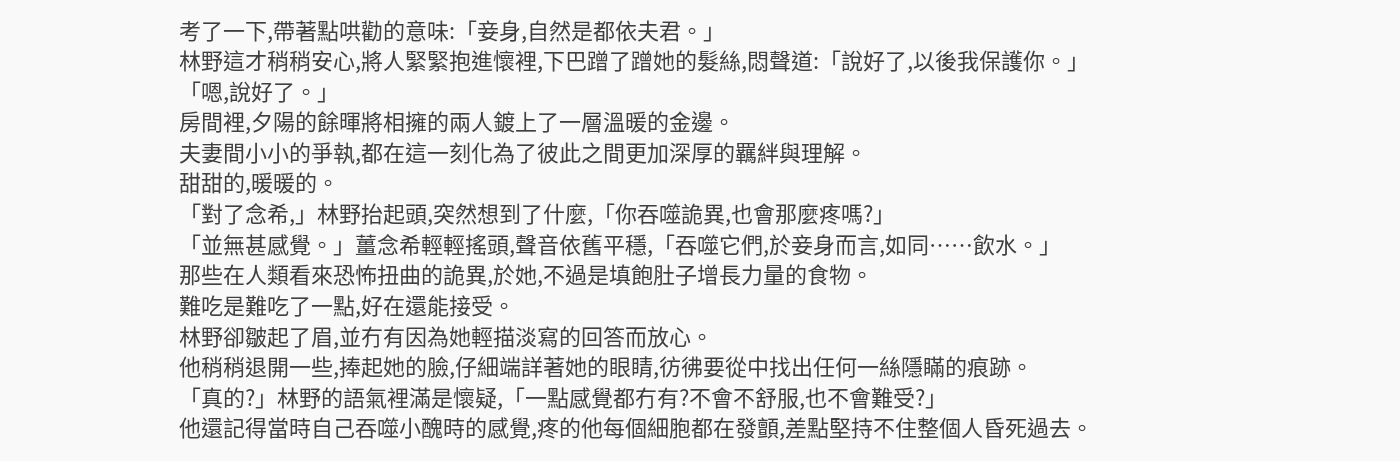考了一下,帶著點哄勸的意味:「妾身,自然是都依夫君。」
林野這才稍稍安心,將人緊緊抱進懷裡,下巴蹭了蹭她的髮絲,悶聲道:「說好了,以後我保護你。」
「嗯,說好了。」
房間裡,夕陽的餘暉將相擁的兩人鍍上了一層溫暖的金邊。
夫妻間小小的爭執,都在這一刻化為了彼此之間更加深厚的羈絆與理解。
甜甜的,暖暖的。
「對了念希,」林野抬起頭,突然想到了什麼,「你吞噬詭異,也會那麼疼嗎?」
「並無甚感覺。」薑念希輕輕搖頭,聲音依舊平穩,「吞噬它們,於妾身而言,如同……飲水。」
那些在人類看來恐怖扭曲的詭異,於她,不過是填飽肚子增長力量的食物。
難吃是難吃了一點,好在還能接受。
林野卻皺起了眉,並冇有因為她輕描淡寫的回答而放心。
他稍稍退開一些,捧起她的臉,仔細端詳著她的眼睛,彷彿要從中找出任何一絲隱瞞的痕跡。
「真的?」林野的語氣裡滿是懷疑,「一點感覺都冇有?不會不舒服,也不會難受?」
他還記得當時自己吞噬小醜時的感覺,疼的他每個細胞都在發顫,差點堅持不住整個人昏死過去。